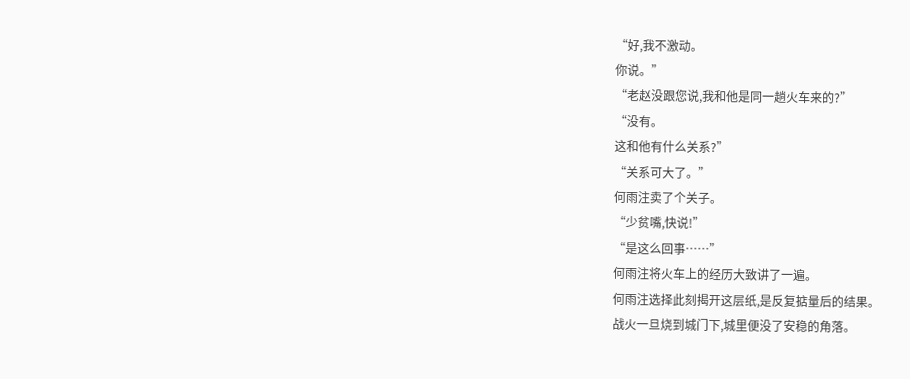“好,我不激动。
你说。”
“老赵没跟您说,我和他是同一趟火车来的?”
“没有。
这和他有什么关系?”
“关系可大了。”
何雨注卖了个关子。
“少贫嘴,快说!”
“是这么回事……”
何雨注将火车上的经历大致讲了一遍。
何雨注选择此刻揭开这层纸,是反复掂量后的结果。
战火一旦烧到城门下,城里便没了安稳的角落。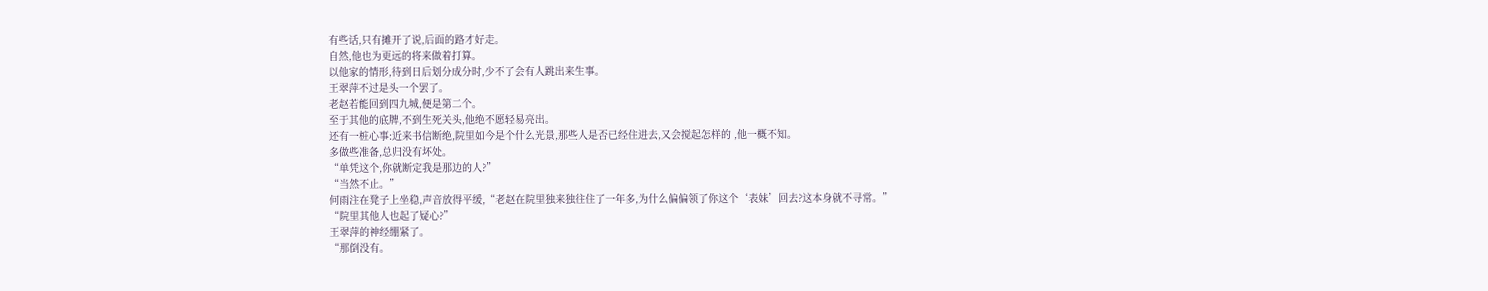有些话,只有摊开了说,后面的路才好走。
自然,他也为更远的将来做着打算。
以他家的情形,待到日后划分成分时,少不了会有人跳出来生事。
王翠萍不过是头一个罢了。
老赵若能回到四九城,便是第二个。
至于其他的底牌,不到生死关头,他绝不愿轻易亮出。
还有一桩心事:近来书信断绝,院里如今是个什么光景,那些人是否已经住进去,又会搅起怎样的 ,他一概不知。
多做些准备,总归没有坏处。
“单凭这个,你就断定我是那边的人?”
“当然不止。”
何雨注在凳子上坐稳,声音放得平缓,“老赵在院里独来独往住了一年多,为什么偏偏领了你这个‘表妹’回去?这本身就不寻常。”
“院里其他人也起了疑心?”
王翠萍的神经绷紧了。
“那倒没有。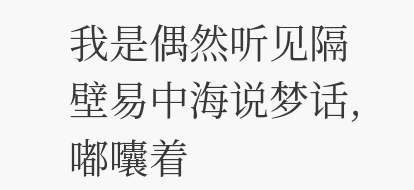我是偶然听见隔壁易中海说梦话,嘟囔着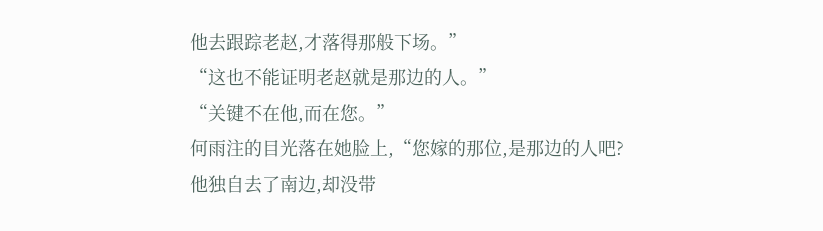他去跟踪老赵,才落得那般下场。”
“这也不能证明老赵就是那边的人。”
“关键不在他,而在您。”
何雨注的目光落在她脸上,“您嫁的那位,是那边的人吧?他独自去了南边,却没带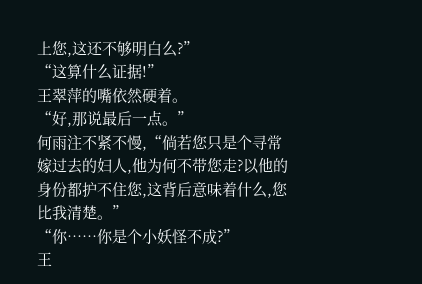上您,这还不够明白么?”
“这算什么证据!”
王翠萍的嘴依然硬着。
“好,那说最后一点。”
何雨注不紧不慢,“倘若您只是个寻常嫁过去的妇人,他为何不带您走?以他的身份都护不住您,这背后意味着什么,您比我清楚。”
“你……你是个小妖怪不成?”
王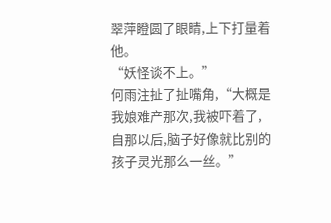翠萍瞪圆了眼睛,上下打量着他。
“妖怪谈不上。”
何雨注扯了扯嘴角,“大概是我娘难产那次,我被吓着了,自那以后,脑子好像就比别的孩子灵光那么一丝。”